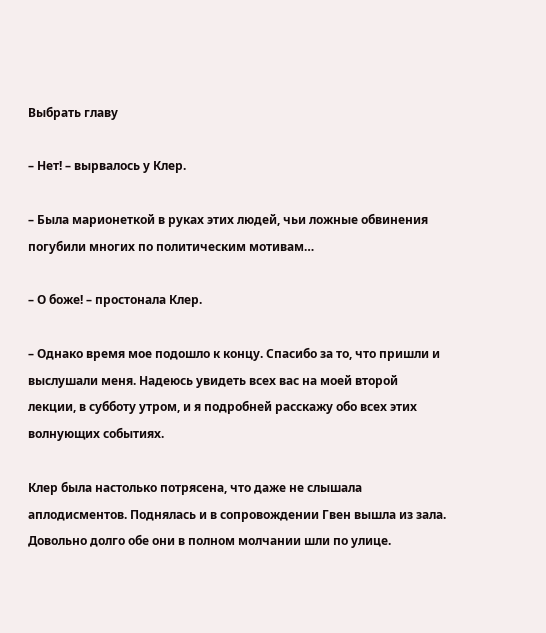Выбрать главу

– Нет! – вырвалось у Клер.

– Была марионеткой в руках этих людей, чьи ложные обвинения погубили многих по политическим мотивам…

– О боже! – простонала Клер.

– Однако время мое подошло к концу. Спасибо за то, что пришли и выслушали меня. Надеюсь увидеть всех вас на моей второй лекции, в субботу утром, и я подробней расскажу обо всех этих волнующих событиях.

Клер была настолько потрясена, что даже не слышала аплодисментов. Поднялась и в сопровождении Гвен вышла из зала. Довольно долго обе они в полном молчании шли по улице.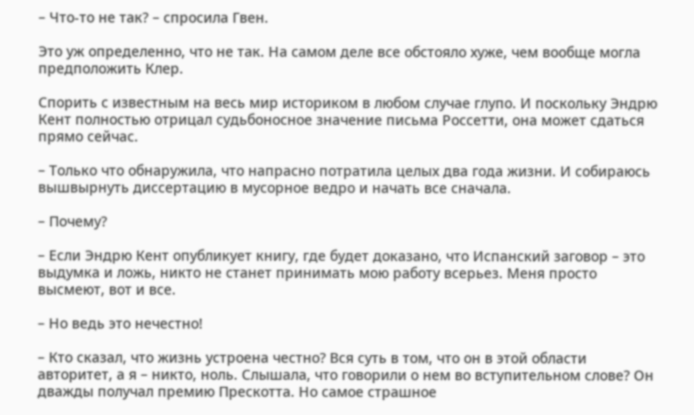– Что-то не так? – спросила Гвен.

Это уж определенно, что не так. На самом деле все обстояло хуже, чем вообще могла предположить Клер.

Спорить с известным на весь мир историком в любом случае глупо. И поскольку Эндрю Кент полностью отрицал судьбоносное значение письма Россетти, она может сдаться прямо сейчас.

– Только что обнаружила, что напрасно потратила целых два года жизни. И собираюсь вышвырнуть диссертацию в мусорное ведро и начать все сначала.

– Почему?

– Если Эндрю Кент опубликует книгу, где будет доказано, что Испанский заговор – это выдумка и ложь, никто не станет принимать мою работу всерьез. Меня просто высмеют, вот и все.

– Но ведь это нечестно!

– Кто сказал, что жизнь устроена честно? Вся суть в том, что он в этой области авторитет, а я – никто, ноль. Слышала, что говорили о нем во вступительном слове? Он дважды получал премию Прескотта. Но самое страшное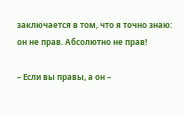заключается в том, что я точно знаю: он не прав. Абсолютно не прав!

– Если вы правы, а он –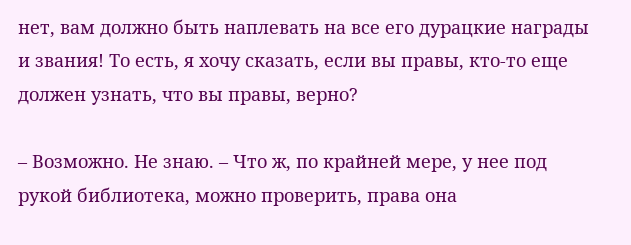нет, вам должно быть наплевать на все его дурацкие награды и звания! То есть, я хочу сказать, если вы правы, кто-то еще должен узнать, что вы правы, верно?

– Возможно. Не знаю. – Что ж, по крайней мере, у нее под рукой библиотека, можно проверить, права она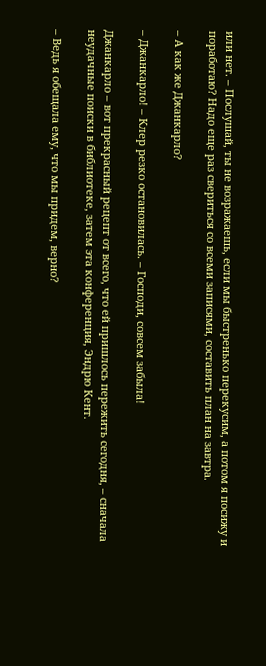или нет. – Послушай, ты не возражаешь, если мы быстренько перекусим, а потом я посижу и поработаю? Надо еще раз свериться со всеми записями, составить план на завтра.

– А как же Джанкарло?

– Джанкарло! – Клер резко остановилась. – Господи, совсем забыла!

Джанкарло – вот прекрасный рецепт от всего, что ей пришлось пережить сегодня, – сначала неудачные поиски в библиотеке, затем эта конференция, Эндрю Кент.

– Ведь я обещала ему, что мы придем, верно?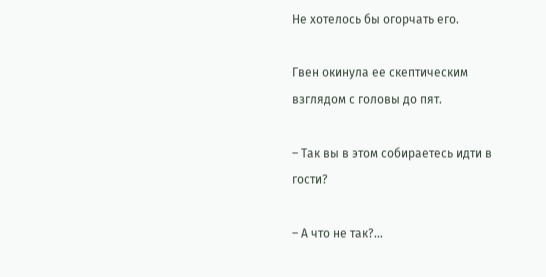Не хотелось бы огорчать его.

Гвен окинула ее скептическим взглядом с головы до пят.

– Так вы в этом собираетесь идти в гости?

– А что не так?…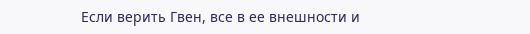Если верить Гвен, все в ее внешности и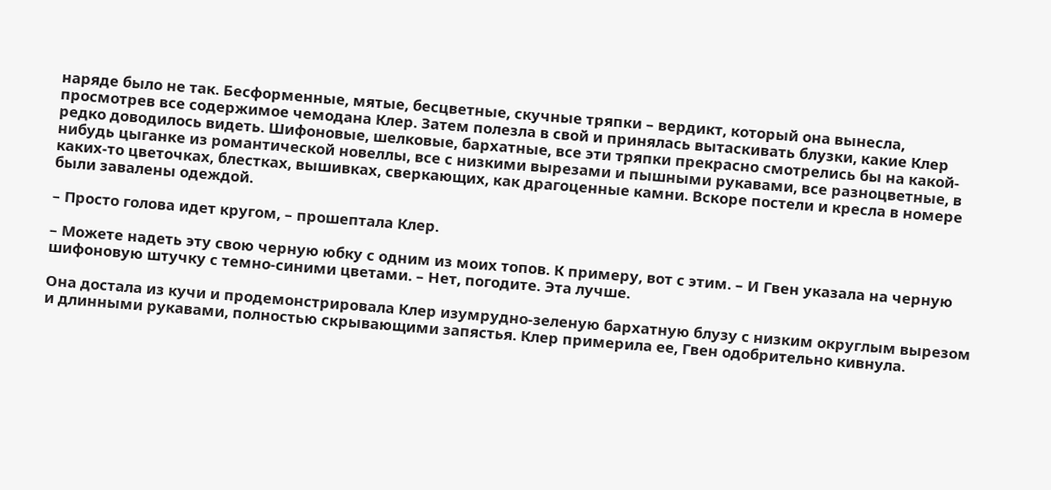наряде было не так. Бесформенные, мятые, бесцветные, скучные тряпки – вердикт, который она вынесла, просмотрев все содержимое чемодана Клер. Затем полезла в свой и принялась вытаскивать блузки, какие Клер редко доводилось видеть. Шифоновые, шелковые, бархатные, все эти тряпки прекрасно смотрелись бы на какой-нибудь цыганке из романтической новеллы, все с низкими вырезами и пышными рукавами, все разноцветные, в каких-то цветочках, блестках, вышивках, сверкающих, как драгоценные камни. Вскоре постели и кресла в номере были завалены одеждой.

– Просто голова идет кругом, – прошептала Клер.

– Можете надеть эту свою черную юбку с одним из моих топов. К примеру, вот с этим. – И Гвен указала на черную шифоновую штучку с темно-синими цветами. – Нет, погодите. Эта лучше.

Она достала из кучи и продемонстрировала Клер изумрудно-зеленую бархатную блузу с низким округлым вырезом и длинными рукавами, полностью скрывающими запястья. Клер примерила ее, Гвен одобрительно кивнула.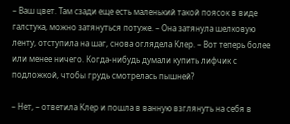– Ваш цвет. Там сзади еще есть маленький такой поясок в виде галстука, можно затянуться потуже. – Она затянула шелковую ленту, отступила на шаг, снова оглядела Клер. – Вот теперь более или менее ничего. Когда-нибудь думали купить лифчик с подложкой, чтобы грудь смотрелась пышней?

– Нет, – ответила Клер и пошла в ванную взглянуть на себя в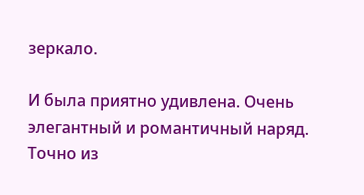зеркало.

И была приятно удивлена. Очень элегантный и романтичный наряд. Точно из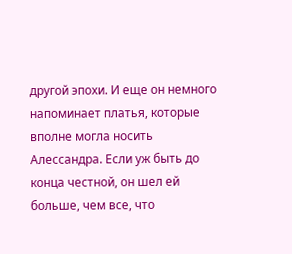другой эпохи. И еще он немного напоминает платья, которые вполне могла носить Алессандра. Если уж быть до конца честной, он шел ей больше, чем все, что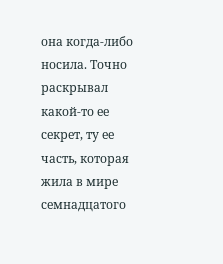она когда-либо носила. Точно раскрывал какой-то ее секрет, ту ее часть, которая жила в мире семнадцатого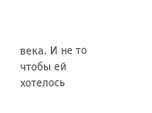века. И не то чтобы ей хотелось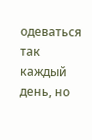одеваться так каждый день, но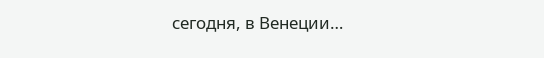сегодня, в Венеции…